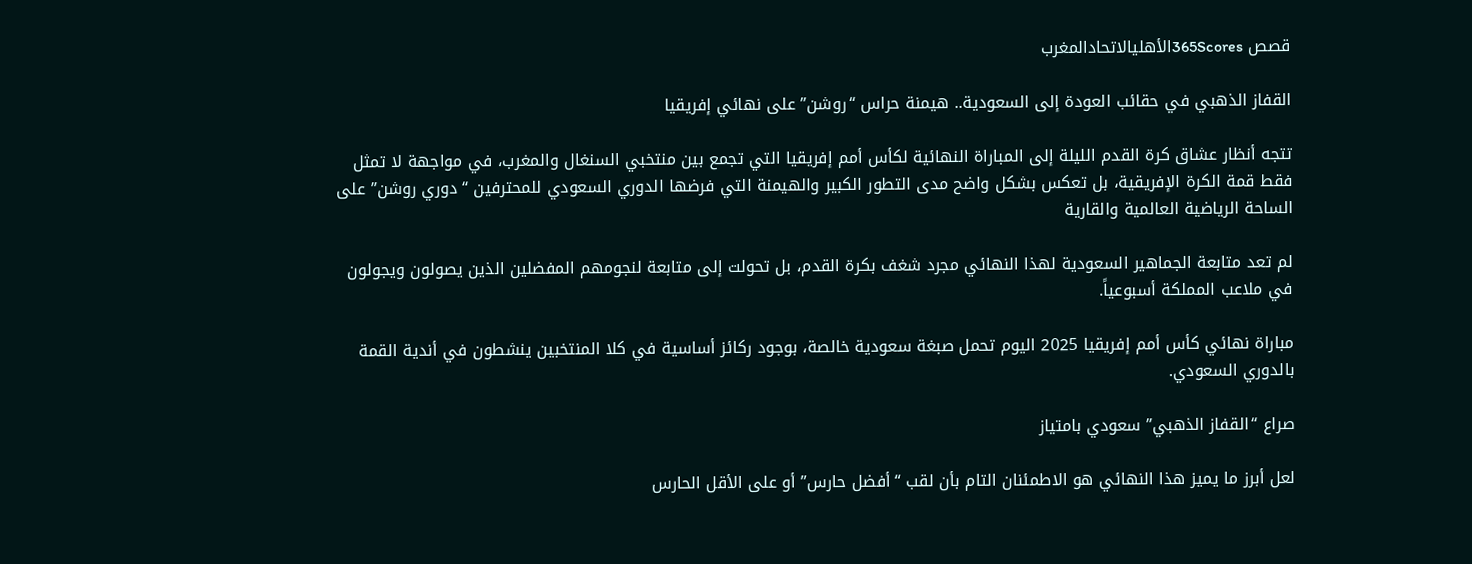قصص 365Scoresالأهليالاتحادالمغرب

القفاز الذهبي في حقائب العودة إلى السعودية.. هيمنة حراس “روشن” على نهائي إفريقيا

تتجه أنظار عشاق كرة القدم الليلة إلى المباراة النهائية لكأس أمم إفريقيا التي تجمع بين منتخبي السنغال والمغرب، في مواجهة لا تمثل فقط قمة الكرة الإفريقية، بل تعكس بشكل واضح مدى التطور الكبير والهيمنة التي فرضها الدوري السعودي للمحترفين “دوري روشن” على الساحة الرياضية العالمية والقارية

لم تعد متابعة الجماهير السعودية لهذا النهائي مجرد شغف بكرة القدم، بل تحولت إلى متابعة لنجومهم المفضلين الذين يصولون ويجولون في ملاعب المملكة أسبوعياً.

مباراة نهائي كأس أمم إفريقيا 2025 اليوم تحمل صبغة سعودية خالصة، بوجود ركائز أساسية في كلا المنتخبين ينشطون في أندية القمة بالدوري السعودي.

صراع “القفاز الذهبي” سعودي بامتياز

لعل أبرز ما يميز هذا النهائي هو الاطمئنان التام بأن لقب “أفضل حارس” أو على الأقل الحارس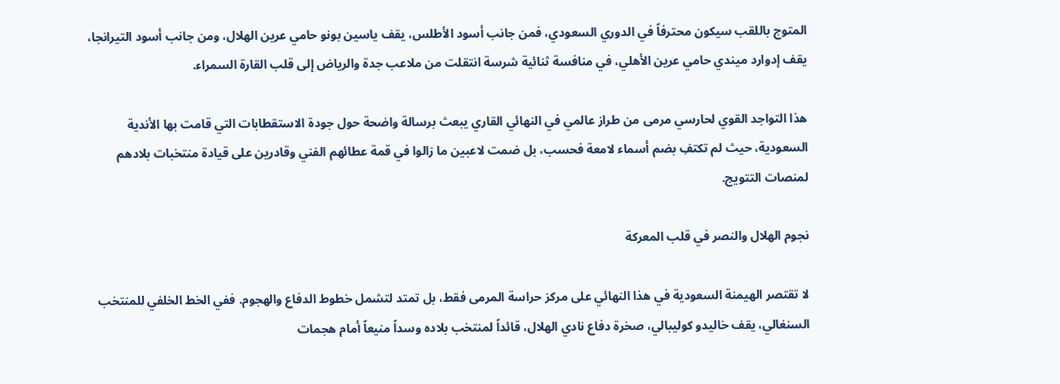المتوج باللقب سيكون محترفاً في الدوري السعودي، فمن جانب أسود الأطلس، يقف ياسين بونو حامي عرين الهلال، ومن جانب أسود التيرانجا، يقف إدوارد ميندي حامي عرين الأهلي، في منافسة ثنائية شرسة انتقلت من ملاعب جدة والرياض إلى قلب القارة السمراء.

هذا التواجد القوي لحارسي مرمى من طراز عالمي في النهائي القاري يبعث برسالة واضحة حول جودة الاستقطابات التي قامت بها الأندية السعودية، حيث لم تكتفِ بضم أسماء لامعة فحسب، بل ضمت لاعبين ما زالوا في قمة عطائهم الفني وقادرين على قيادة منتخبات بلادهم لمنصات التتويج.

نجوم الهلال والنصر في قلب المعركة

لا تقتصر الهيمنة السعودية في هذا النهائي على مركز حراسة المرمى فقط، بل تمتد لتشمل خطوط الدفاع والهجوم. ففي الخط الخلفي للمنتخب السنغالي، يقف خاليدو كوليبالي، صخرة دفاع نادي الهلال، قائداً لمنتخب بلاده وسداً منيعاً أمام هجمات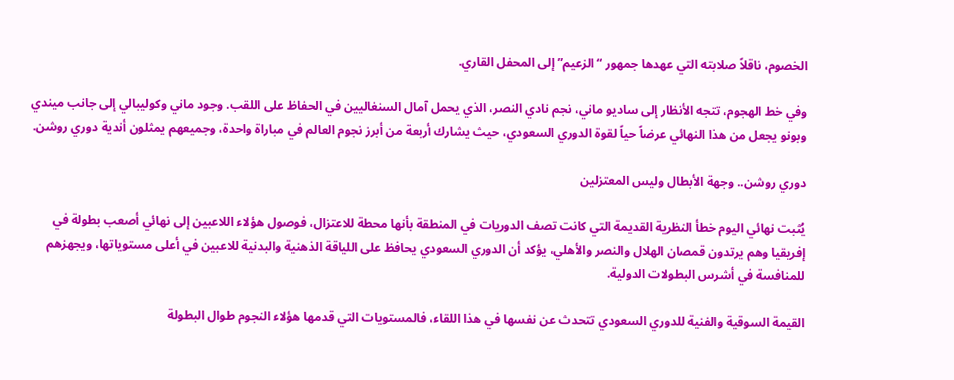الخصوم، ناقلاً صلابته التي عهدها جمهور “الزعيم” إلى المحفل القاري.

وفي خط الهجوم، تتجه الأنظار إلى ساديو ماني، نجم نادي النصر، الذي يحمل آمال السنغاليين في الحفاظ على اللقب. وجود ماني وكوليبالي إلى جانب ميندي وبونو يجعل من هذا النهائي عرضاً حياً لقوة الدوري السعودي، حيث يشارك أربعة من أبرز نجوم العالم في مباراة واحدة، وجميعهم يمثلون أندية دوري روشن.

دوري روشن.. وجهة الأبطال وليس المعتزلين

يُثبت نهائي اليوم خطأ النظرية القديمة التي كانت تصف الدوريات في المنطقة بأنها محطة للاعتزال، فوصول هؤلاء اللاعبين إلى نهائي أصعب بطولة في إفريقيا وهم يرتدون قمصان الهلال والنصر والأهلي، يؤكد أن الدوري السعودي يحافظ على اللياقة الذهنية والبدنية للاعبين في أعلى مستوياتها، ويجهزهم للمنافسة في أشرس البطولات الدولية.

القيمة السوقية والفنية للدوري السعودي تتحدث عن نفسها في هذا اللقاء، فالمستويات التي قدمها هؤلاء النجوم طوال البطولة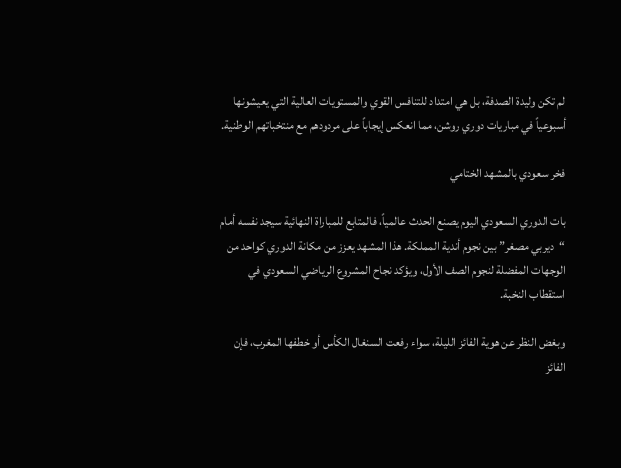لم تكن وليدة الصدفة، بل هي امتداد للتنافس القوي والمستويات العالية التي يعيشونها أسبوعياً في مباريات دوري روشن، مما انعكس إيجاباً على مردودهم مع منتخباتهم الوطنية.

فخر سعودي بالمشهد الختامي

بات الدوري السعودي اليوم يصنع الحدث عالمياً، فالمتابع للمباراة النهائية سيجد نفسه أمام “ديربي مصغر” بين نجوم أندية المملكة. هذا المشهد يعزز من مكانة الدوري كواحد من الوجهات المفضلة لنجوم الصف الأول، ويؤكد نجاح المشروع الرياضي السعودي في استقطاب النخبة.

وبغض النظر عن هوية الفائز الليلة، سواء رفعت السنغال الكأس أو خطفها المغرب، فإن الفائز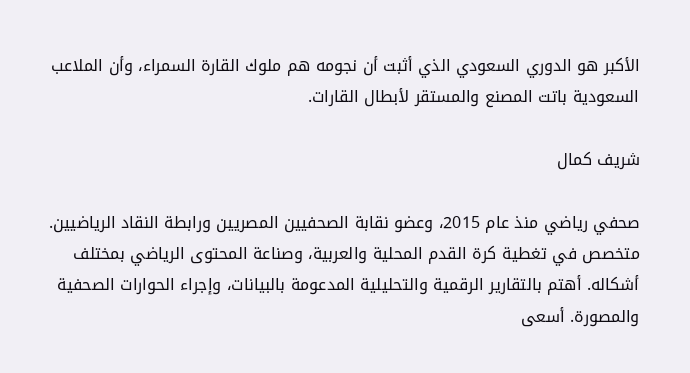الأكبر هو الدوري السعودي الذي أثبت أن نجومه هم ملوك القارة السمراء، وأن الملاعب السعودية باتت المصنع والمستقر لأبطال القارات.

شريف كمال

صحفي رياضي منذ عام 2015، وعضو نقابة الصحفيين المصريين ورابطة النقاد الرياضيين. متخصص في تغطية كرة القدم المحلية والعربية، وصناعة المحتوى الرياضي بمختلف أشكاله. أهتم بالتقارير الرقمية والتحليلية المدعومة بالبيانات، وإجراء الحوارات الصحفية والمصورة. أسعى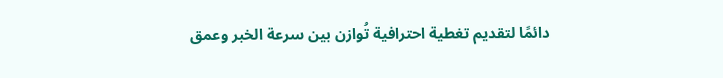دائمًا لتقديم تغطية احترافية تُوازن بين سرعة الخبر وعمق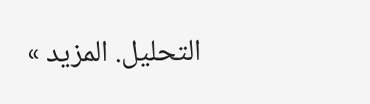التحليل. المزيد »